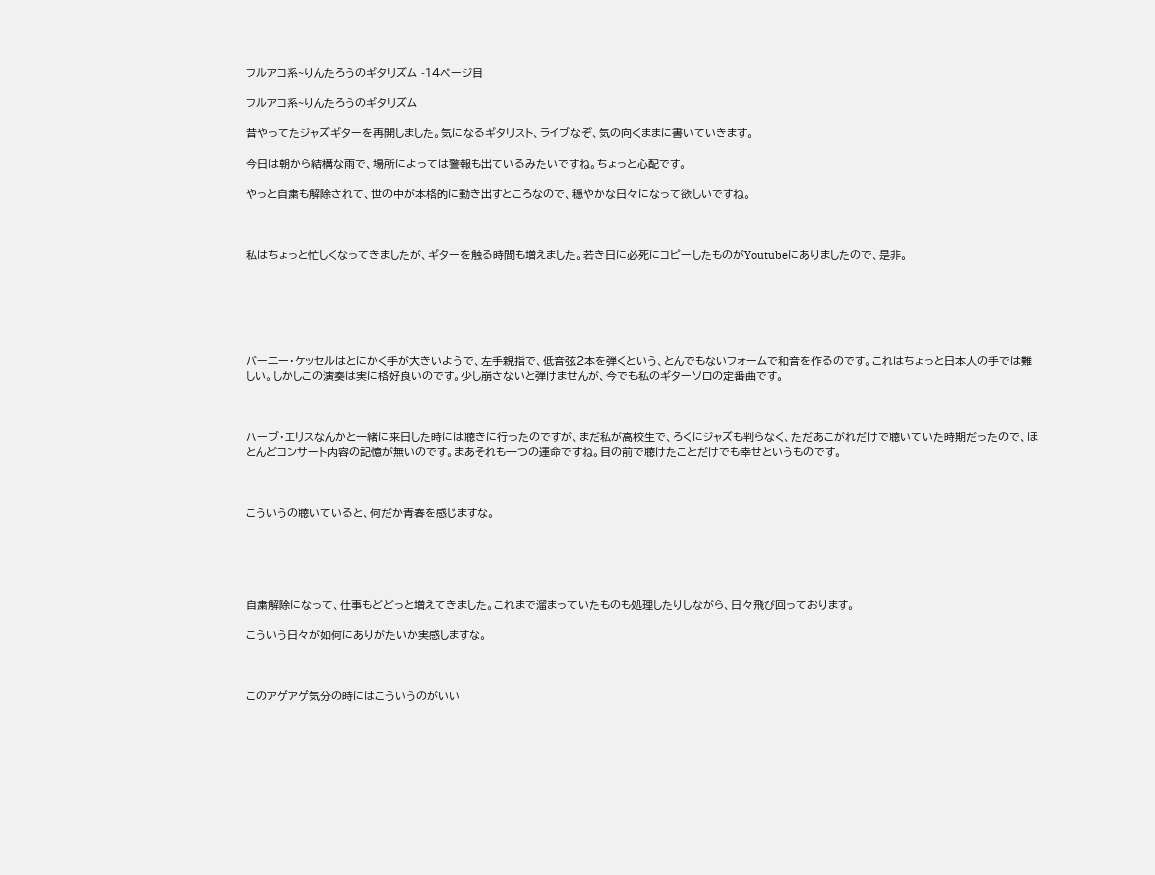フルアコ系~りんたろうのギタリズム -14ページ目

フルアコ系~りんたろうのギタリズム

昔やってたジャズギターを再開しました。気になるギタリスト、ライブなぞ、気の向くままに書いていきます。

今日は朝から結構な雨で、場所によっては警報も出ているみたいですね。ちょっと心配です。

やっと自粛も解除されて、世の中が本格的に動き出すところなので、穏やかな日々になって欲しいですね。



私はちょっと忙しくなってきましたが、ギターを触る時間も増えました。若き日に必死にコピーしたものがYoutubeにありましたので、是非。






バーニー・ケッセルはとにかく手が大きいようで、左手親指で、低音弦2本を弾くという、とんでもないフォームで和音を作るのです。これはちょっと日本人の手では難しい。しかしこの演奏は実に格好良いのです。少し崩さないと弾けませんが、今でも私のギターソロの定番曲です。



ハーブ・エリスなんかと一緒に来日した時には聴きに行ったのですが、まだ私が高校生で、ろくにジャズも判らなく、ただあこがれだけで聴いていた時期だったので、ほとんどコンサート内容の記憶が無いのです。まあそれも一つの運命ですね。目の前で聴けたことだけでも幸せというものです。



こういうの聴いていると、何だか青春を感じますな。





自粛解除になって、仕事もどどっと増えてきました。これまで溜まっていたものも処理したりしながら、日々飛び回っております。

こういう日々が如何にありがたいか実感しますな。



このアゲアゲ気分の時にはこういうのがいい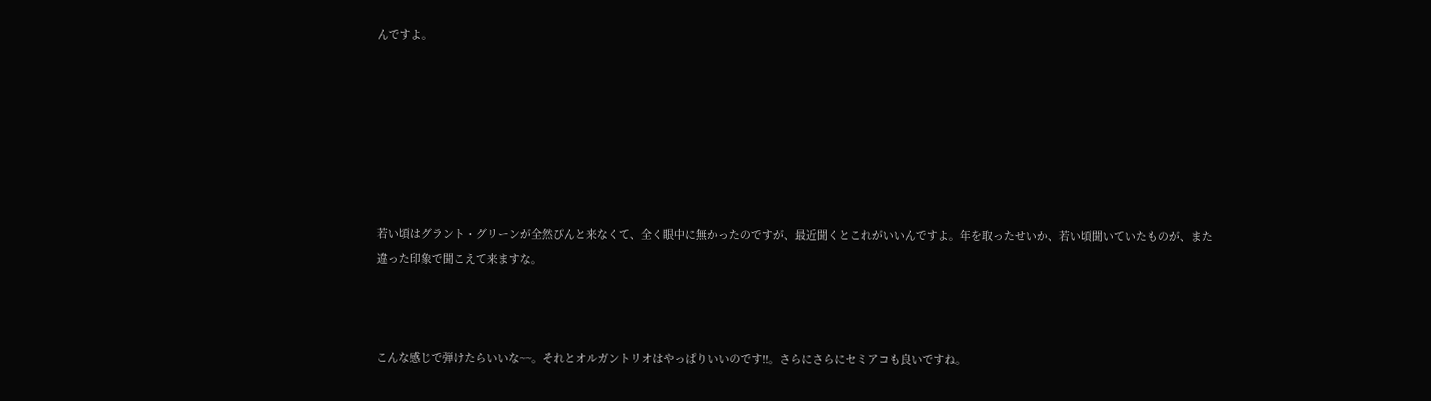んですよ。







若い頃はグラント・グリーンが全然ぴんと来なくて、全く眼中に無かったのですが、最近聞くとこれがいいんですよ。年を取ったせいか、若い頃聞いていたものが、また違った印象で聞こえて来ますな。



こんな感じで弾けたらいいな~~。それとオルガントリオはやっぱりいいのです!!。さらにさらにセミアコも良いですね。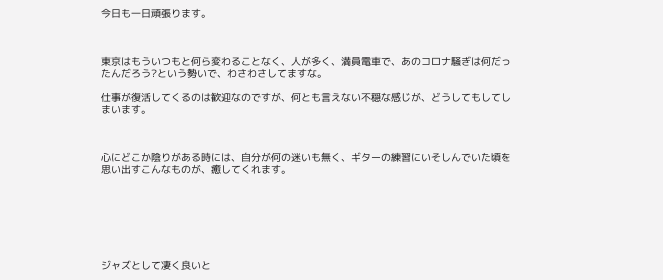今日も一日頑張ります。



東京はもういつもと何ら変わることなく、人が多く、満員電車で、あのコロナ騒ぎは何だったんだろう?という勢いで、わさわさしてますな。

仕事が復活してくるのは歓迎なのですが、何とも言えない不穏な感じが、どうしてもしてしまいます。



心にどこか陰りがある時には、自分が何の迷いも無く、ギターの練習にいそしんでいた頃を思い出すこんなものが、癒してくれます。







ジャズとして凄く良いと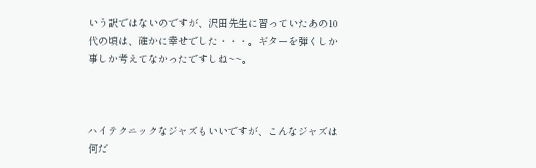いう訳ではないのですが、沢田先生に習っていたあの10代の頃は、確かに幸せでした・・・。ギターを弾くしか事しか考えてなかったですしね~~。



ハイテクニックなジャズもいいですが、こんなジャズは何だ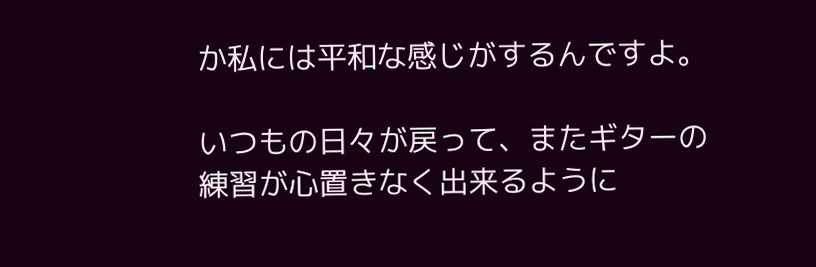か私には平和な感じがするんですよ。

いつもの日々が戻って、またギターの練習が心置きなく出来るように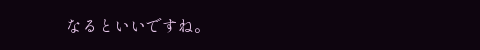なるといいですね。